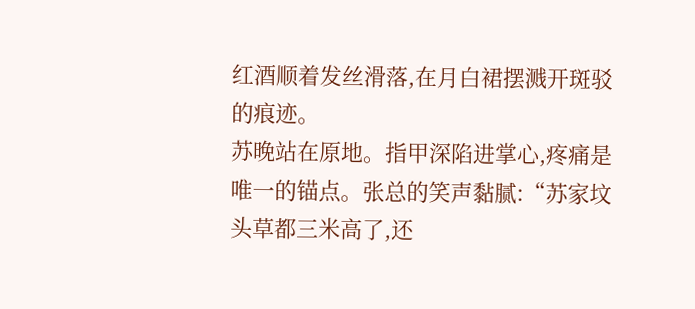红酒顺着发丝滑落,在月白裙摆溅开斑驳的痕迹。
苏晚站在原地。指甲深陷进掌心,疼痛是唯一的锚点。张总的笑声黏腻:“苏家坟头草都三米高了,还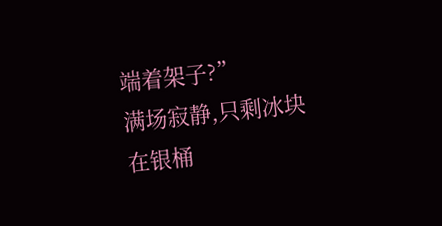端着架子?”
满场寂静,只剩冰块在银桶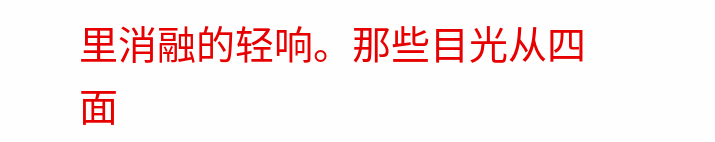里消融的轻响。那些目光从四面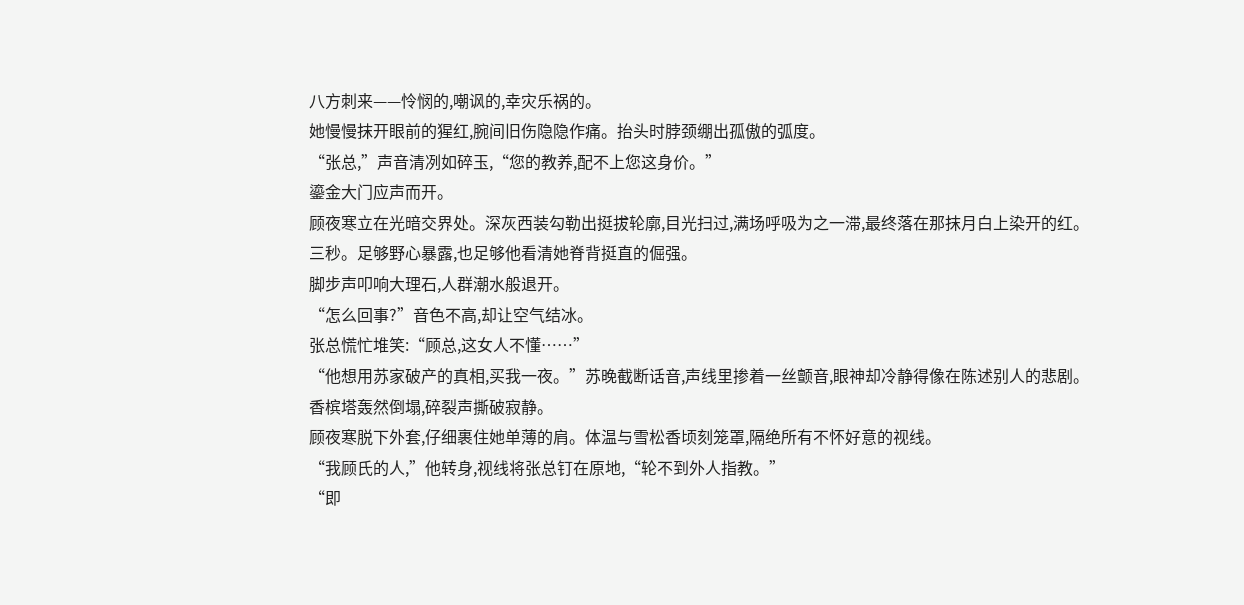八方刺来——怜悯的,嘲讽的,幸灾乐祸的。
她慢慢抹开眼前的猩红,腕间旧伤隐隐作痛。抬头时脖颈绷出孤傲的弧度。
“张总,”声音清冽如碎玉,“您的教养,配不上您这身价。”
鎏金大门应声而开。
顾夜寒立在光暗交界处。深灰西装勾勒出挺拔轮廓,目光扫过,满场呼吸为之一滞,最终落在那抹月白上染开的红。
三秒。足够野心暴露,也足够他看清她脊背挺直的倔强。
脚步声叩响大理石,人群潮水般退开。
“怎么回事?”音色不高,却让空气结冰。
张总慌忙堆笑:“顾总,这女人不懂……”
“他想用苏家破产的真相,买我一夜。”苏晚截断话音,声线里掺着一丝颤音,眼神却冷静得像在陈述别人的悲剧。
香槟塔轰然倒塌,碎裂声撕破寂静。
顾夜寒脱下外套,仔细裹住她单薄的肩。体温与雪松香顷刻笼罩,隔绝所有不怀好意的视线。
“我顾氏的人,”他转身,视线将张总钉在原地,“轮不到外人指教。”
“即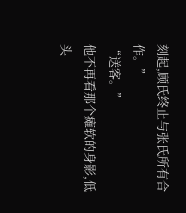刻起,顾氏终止与张氏所有合作。”
“送客。”
他不再看那个瘫软的身影,低头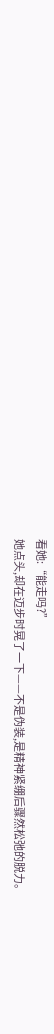看她:“能走吗?”
她点头,却在迈步时晃了一下——不是伪装,是精神紧绷后骤然松弛的脱力。